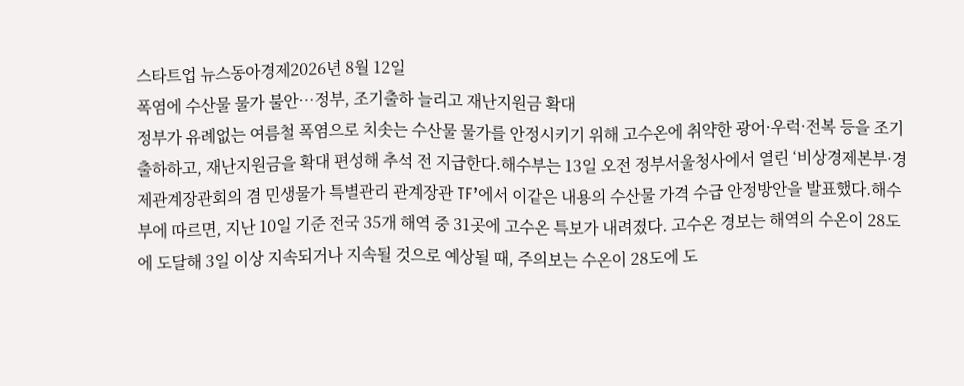스타트업 뉴스동아경제2026년 8월 12일
폭염에 수산물 물가 불안…정부, 조기출하 늘리고 재난지원금 확대
정부가 유례없는 여름철 폭염으로 치솟는 수산물 물가를 안정시키기 위해 고수온에 취약한 광어·우럭·전복 등을 조기 출하하고, 재난지원금을 확대 편성해 추석 전 지급한다.해수부는 13일 오전 정부서울청사에서 열린 ‘비상경제본부·경제관계장관회의 겸 민생물가 특별관리 관계장관 TF’에서 이같은 내용의 수산물 가격 수급 안정방안을 발표했다.해수부에 따르면, 지난 10일 기준 전국 35개 해역 중 31곳에 고수온 특보가 내려졌다. 고수온 경보는 해역의 수온이 28도에 도달해 3일 이상 지속되거나 지속될 것으로 예상될 때, 주의보는 수온이 28도에 도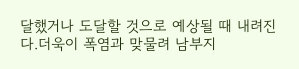달했거나 도달할 것으로 예상될 때 내려진다.더욱이 폭염과 맞물려 남부지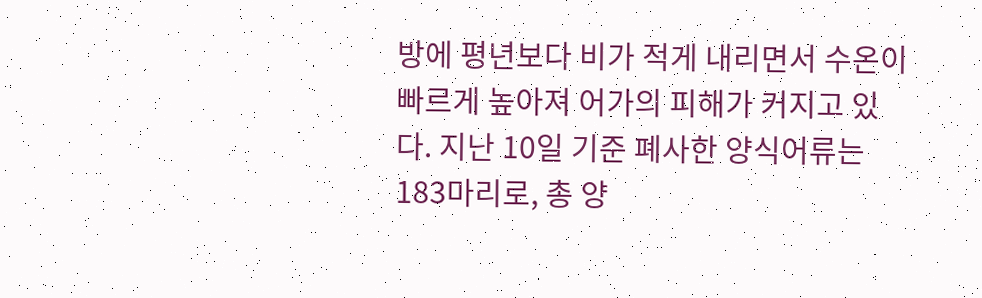방에 평년보다 비가 적게 내리면서 수온이 빠르게 높아져 어가의 피해가 커지고 있다. 지난 10일 기준 폐사한 양식어류는 183마리로, 총 양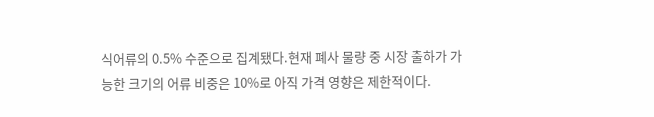식어류의 0.5% 수준으로 집계됐다.현재 폐사 물량 중 시장 출하가 가능한 크기의 어류 비중은 10%로 아직 가격 영향은 제한적이다.